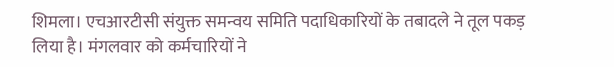शिमला। एचआरटीसी संयुक्त समन्वय समिति पदाधिकारियों के तबादले ने तूल पकड़ लिया है। मंगलवार को कर्मचारियों ने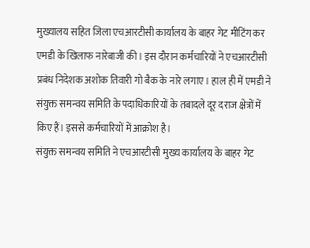मुख्यालय सहित जिला एचआरटीसी कार्यालय के बाहर गेट मीटिंग कर एमडी के खिलाफ नारेबाजी की। इस दौरान कर्मचारियों ने एचआरटीसी प्रबंध निदेशक अशोक तिवारी गो बैक के नारे लगाए। हाल ही में एमडी ने संयुक्त समन्वय समिति के पदाधिकारियों के तबादले दूर दराज क्षेत्रों में किए हैं। इससे कर्मचारियों में आक्रोश है।
संयुक्त समन्वय समिति ने एचआरटीसी मुख्य कार्यालय के बाहर गेट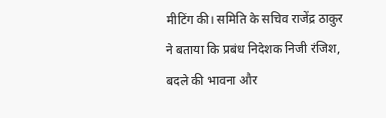मीटिंग की। समिति के सचिव राजेंद्र ठाकुर ने बताया कि प्रबंध निदेशक निजी रंजिश, बदले की भावना और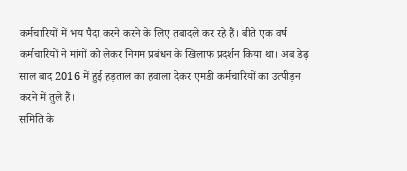कर्मचारियों में भय पैदा करने करने के लिए तबादले कर रहे हैं। बीते एक वर्ष कर्मचारियों ने मांगों को लेकर निगम प्रबंधन के खिलाफ प्रदर्शन किया था। अब डेढ़ साल बाद 2016 में हुई हड़ताल का हवाला देकर एमडी कर्मचारियों का उत्पीड़न करने में तुले हैं।
समिति के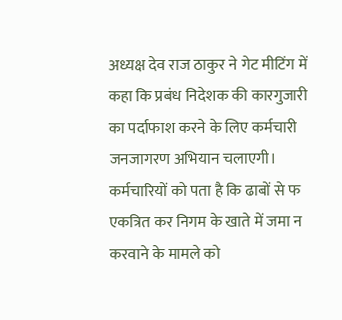अध्यक्ष देव राज ठाकुर ने गेट मीटिंग में कहा कि प्रबंध निदेशक की कारगुजारी का पर्दाफाश करने के लिए कर्मचारी जनजागरण अभियान चलाएगी। कर्मचारियों को पता है कि ढाबों से फ एकत्रित कर निगम के खाते में जमा न करवाने के मामले को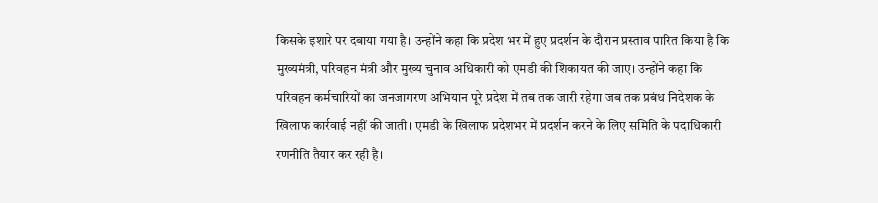किसके इशारे पर दबाया गया है। उन्होंने कहा कि प्रदेश भर में हुए प्रदर्शन के दौरान प्रस्ताव पारित किया है कि मुख्यमंत्री, परिवहन मंत्री और मुख्य चुनाव अधिकारी को एमडी की शिकायत की जाए। उन्होंने कहा कि परिवहन कर्मचारियों का जनजागरण अभियान पूरे प्रदेश में तब तक जारी रहेगा जब तक प्रबंध निदेशक के खिलाफ कार्रवाई नहीं की जाती। एमडी के खिलाफ प्रदेशभर में प्रदर्शन करने के लिए समिति के पदाधिकारी रणनीति तैयार कर रही है।